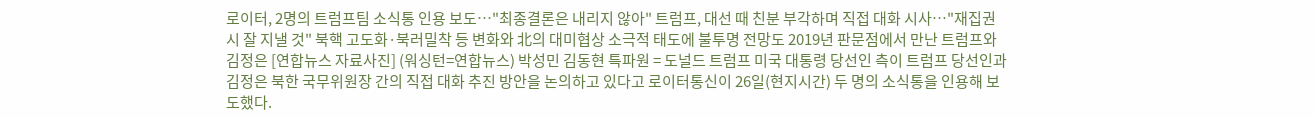로이터, 2명의 트럼프팀 소식통 인용 보도…"최종결론은 내리지 않아" 트럼프, 대선 때 친분 부각하며 직접 대화 시사…"재집권 시 잘 지낼 것" 북핵 고도화·북러밀착 등 변화와 北의 대미협상 소극적 태도에 불투명 전망도 2019년 판문점에서 만난 트럼프와 김정은 [연합뉴스 자료사진] (워싱턴=연합뉴스) 박성민 김동현 특파원 = 도널드 트럼프 미국 대통령 당선인 측이 트럼프 당선인과 김정은 북한 국무위원장 간의 직접 대화 추진 방안을 논의하고 있다고 로이터통신이 26일(현지시간) 두 명의 소식통을 인용해 보도했다.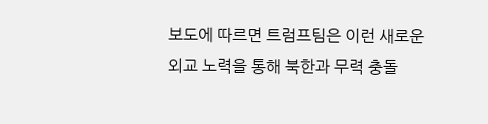보도에 따르면 트럼프팀은 이런 새로운 외교 노력을 통해 북한과 무력 충돌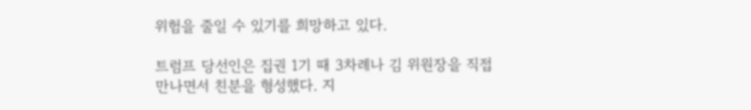위험을 줄일 수 있기를 희망하고 있다.

트럼프 당선인은 집권 1기 때 3차례나 김 위원장을 직접 만나면서 친분을 형성했다. 지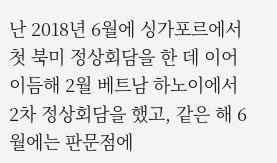난 2018년 6월에 싱가포르에서 첫 북미 정상회담을 한 데 이어 이듬해 2월 베트남 하노이에서 2차 정상회담을 했고, 같은 해 6월에는 판문점에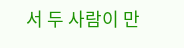서 두 사람이 만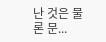난 것은 물론 문...